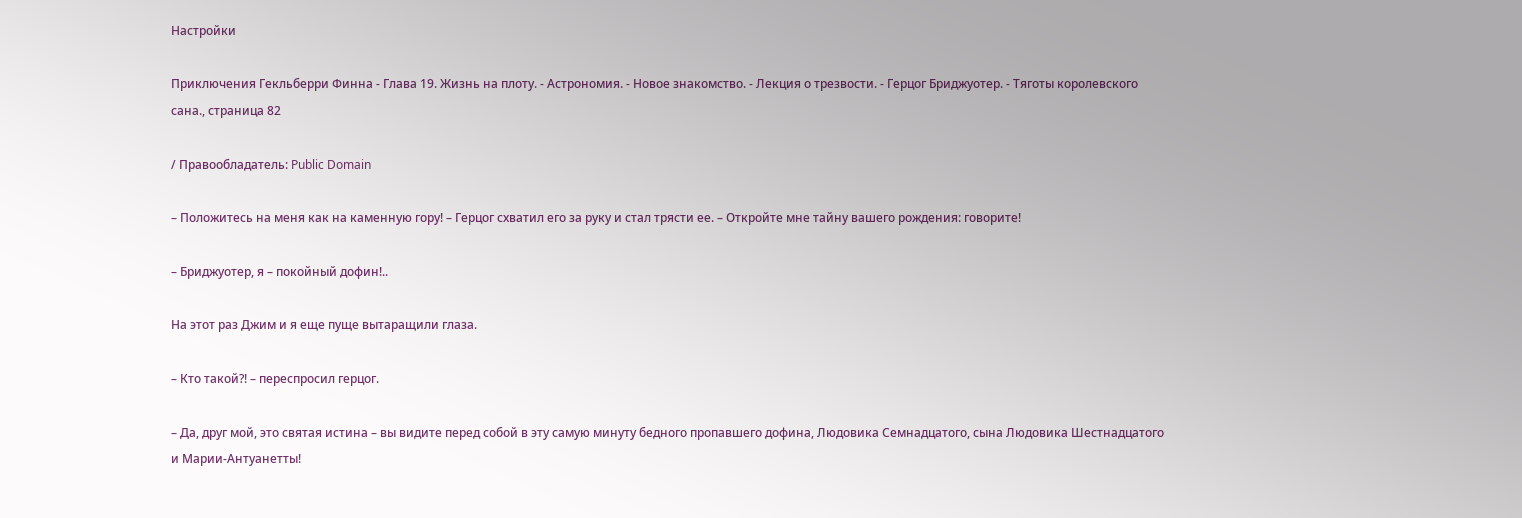Настройки

Приключения Гекльберри Финна - Глава 19. Жизнь на плоту. - Астрономия. - Новое знакомство. - Лекция о трезвости. - Герцог Бриджуотер. - Тяготы королевского сана., страница 82

/ Правообладатель: Public Domain

– Положитесь на меня как на каменную гору! – Герцог схватил его за руку и стал трясти ее. – Откройте мне тайну вашего рождения: говорите!

– Бриджуотер, я – покойный дофин!..

На этот раз Джим и я еще пуще вытаращили глаза.

– Кто такой?! – переспросил герцог.

– Да, друг мой, это святая истина – вы видите перед собой в эту самую минуту бедного пропавшего дофина, Людовика Семнадцатого, сына Людовика Шестнадцатого и Марии-Антуанетты!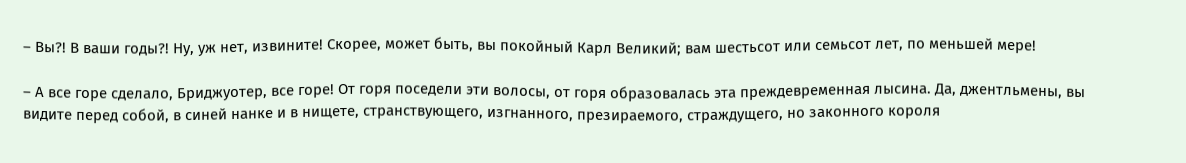– Вы?! В ваши годы?! Ну, уж нет, извините! Скорее, может быть, вы покойный Карл Великий; вам шестьсот или семьсот лет, по меньшей мере!

– А все горе сделало, Бриджуотер, все горе! От горя поседели эти волосы, от горя образовалась эта преждевременная лысина. Да, джентльмены, вы видите перед собой, в синей нанке и в нищете, странствующего, изгнанного, презираемого, страждущего, но законного короля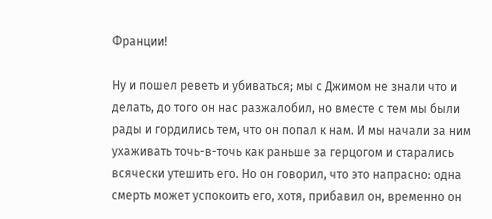Франции!

Ну и пошел реветь и убиваться; мы с Джимом не знали что и делать, до того он нас разжалобил, но вместе с тем мы были рады и гордились тем, что он попал к нам. И мы начали за ним ухаживать точь-в-точь как раньше за герцогом и старались всячески утешить его. Но он говорил, что это напрасно: одна смерть может успокоить его, хотя, прибавил он, временно он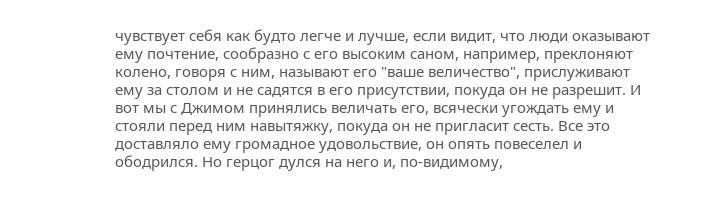чувствует себя как будто легче и лучше, если видит, что люди оказывают ему почтение, сообразно с его высоким саном, например, преклоняют колено, говоря с ним, называют его "ваше величество", прислуживают ему за столом и не садятся в его присутствии, покуда он не разрешит. И вот мы с Джимом принялись величать его, всячески угождать ему и стояли перед ним навытяжку, покуда он не пригласит сесть. Все это доставляло ему громадное удовольствие, он опять повеселел и ободрился. Но герцог дулся на него и, по-видимому,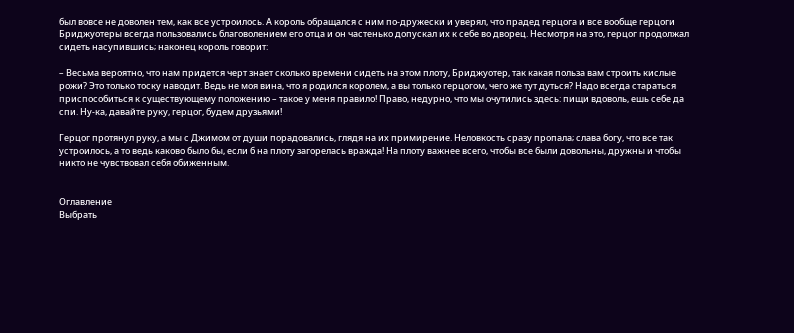был вовсе не доволен тем, как все устроилось. А король обращался с ним по-дружески и уверял, что прадед герцога и все вообще герцоги Бриджуотеры всегда пользовались благоволением его отца и он частенько допускал их к себе во дворец. Несмотря на это, герцог продолжал сидеть насупившись; наконец король говорит:

– Весьма вероятно, что нам придется черт знает сколько времени сидеть на этом плоту, Бриджуотер, так какая польза вам строить кислые рожи? Это только тоску наводит. Ведь не моя вина, что я родился королем, а вы только герцогом, чего же тут дуться? Надо всегда стараться приспособиться к существующему положению – такое у меня правило! Право, недурно, что мы очутились здесь: пищи вдоволь, ешь себе да спи. Ну-ка, давайте руку, герцог, будем друзьями!

Герцог протянул руку, а мы с Джимом от души порадовались, глядя на их примирение. Неловкость сразу пропала; слава богу, что все так устроилось, а то ведь каково было бы, если б на плоту загорелась вражда! На плоту важнее всего, чтобы все были довольны, дружны и чтобы никто не чувствовал себя обиженным.


Оглавление
Выбрать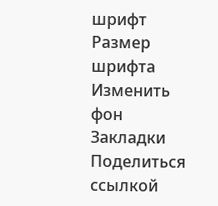шрифт
Размер шрифта
Изменить фон
Закладки
Поделиться ссылкой